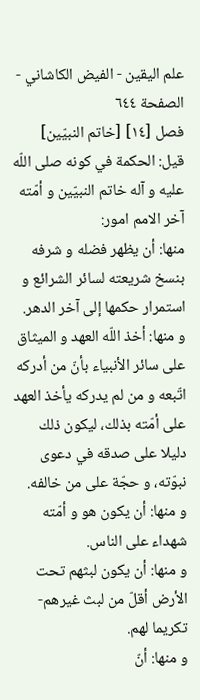علم الیقین - الفيض الكاشاني - الصفحة ٦٤٤
فصل [١٤] [خاتم النبيّين]
قيل: الحكمة في كونه صلى اللّه عليه و آله خاتم النبيّين و أمّته آخر الامم امور:
منها: أن يظهر فضله و شرفه بنسخ شريعته لسائر الشرائع و استمرار حكمها إلى آخر الدهر.
و منها: أخذ اللّه العهد و الميثاق على سائر الأنبياء بأنّ من أدركه اتّبعه و من لم يدركه يأخذ العهد على أمّته بذلك، ليكون ذلك دليلا على صدقه في دعوى نبوّته، و حجّة على من خالفه.
و منها: أن يكون هو و أمّته شهداء على الناس.
و منها: أن يكون لبثهم تحت الأرض أقلّ من لبث غيرهم- تكريما لهم.
و منها: أنّ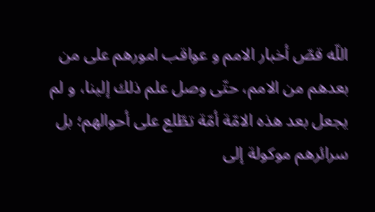اللّه قصّ أخبار الامم و عواقب امورهم على من بعدهم من الامم، حتّى وصل علم ذلك إلينا، و لم يجعل بعد هذه الامّة أمّة تطّلع على أحوالهم؛ بل سرائرهم موكولة إلى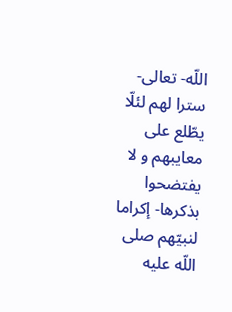اللّه- تعالى- سترا لهم لئلّا يطّلع على معايبهم و لا يفتضحوا بذكرها- إكراما لنبيّهم صلى اللّه عليه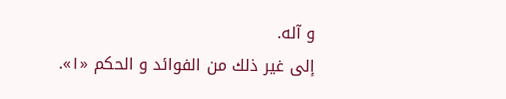و آله.
إلى غير ذلك من الفوائد و الحكم «١».